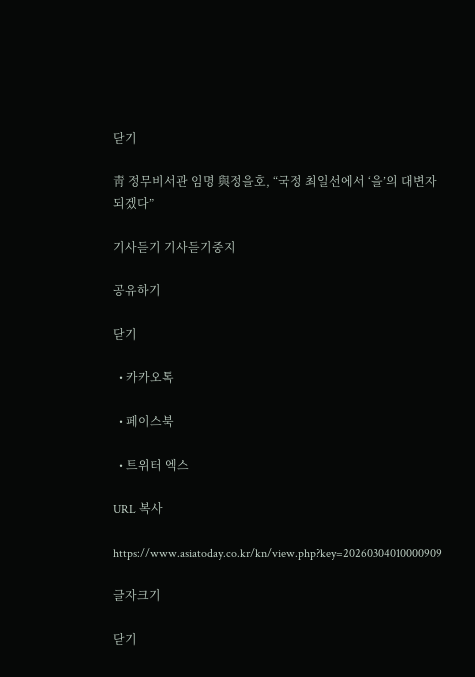닫기

靑 정무비서관 임명 與정을호, “국정 최일선에서 ‘을’의 대변자 되겠다”

기사듣기 기사듣기중지

공유하기

닫기

  • 카카오톡

  • 페이스북

  • 트위터 엑스

URL 복사

https://www.asiatoday.co.kr/kn/view.php?key=20260304010000909

글자크기

닫기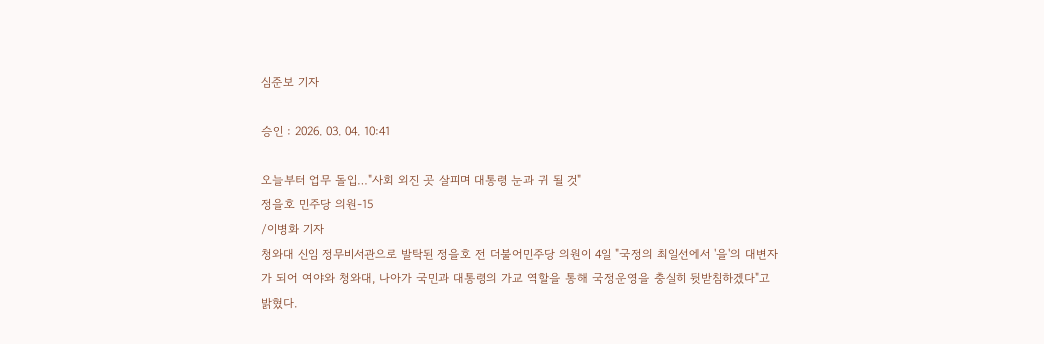심준보 기자

승인 : 2026. 03. 04. 10:41

오늘부터 업무 돌입…"사회 외진 곳 살피며 대통령 눈과 귀 될 것"
정을호 민주당 의원-15
/이병화 기자
청와대 신임 정무비서관으로 발탁된 정을호 전 더불어민주당 의원이 4일 "국정의 최일선에서 '을'의 대변자가 되어 여야와 청와대, 나아가 국민과 대통령의 가교 역할을 통해 국정운영을 충실히 뒷받침하겠다"고 밝혔다.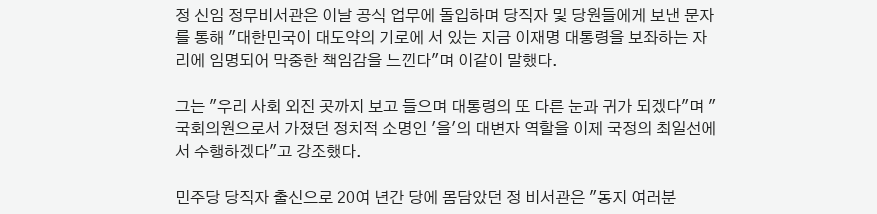정 신임 정무비서관은 이날 공식 업무에 돌입하며 당직자 및 당원들에게 보낸 문자를 통해 "대한민국이 대도약의 기로에 서 있는 지금 이재명 대통령을 보좌하는 자리에 임명되어 막중한 책임감을 느낀다"며 이같이 말했다.

그는 "우리 사회 외진 곳까지 보고 들으며 대통령의 또 다른 눈과 귀가 되겠다"며 "국회의원으로서 가졌던 정치적 소명인 '을'의 대변자 역할을 이제 국정의 최일선에서 수행하겠다"고 강조했다.

민주당 당직자 출신으로 20여 년간 당에 몸담았던 정 비서관은 "동지 여러분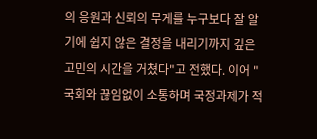의 응원과 신뢰의 무게를 누구보다 잘 알기에 쉽지 않은 결정을 내리기까지 깊은 고민의 시간을 거쳤다"고 전했다. 이어 "국회와 끊임없이 소통하며 국정과제가 적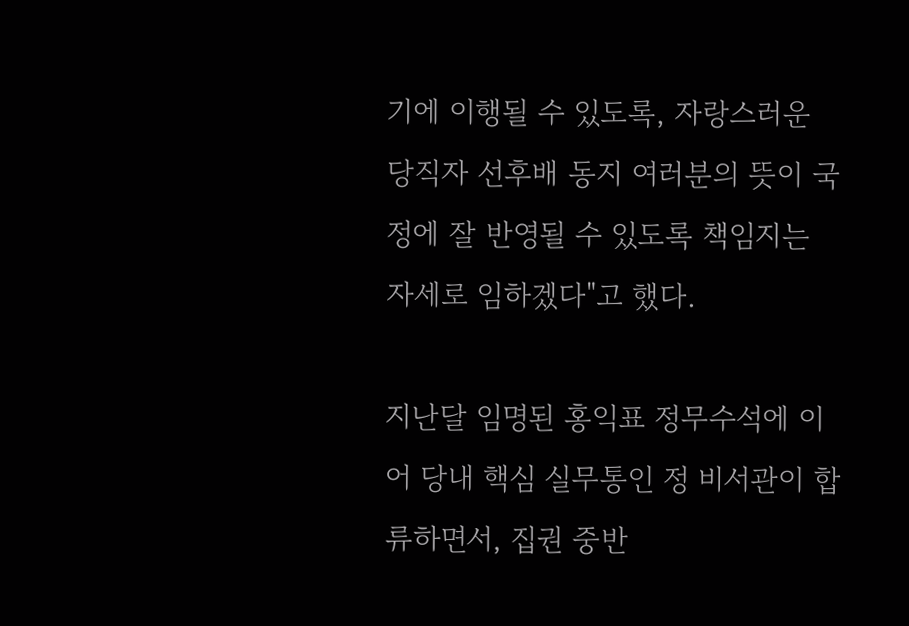기에 이행될 수 있도록, 자랑스러운 당직자 선후배 동지 여러분의 뜻이 국정에 잘 반영될 수 있도록 책임지는 자세로 임하겠다"고 했다.

지난달 임명된 홍익표 정무수석에 이어 당내 핵심 실무통인 정 비서관이 합류하면서, 집권 중반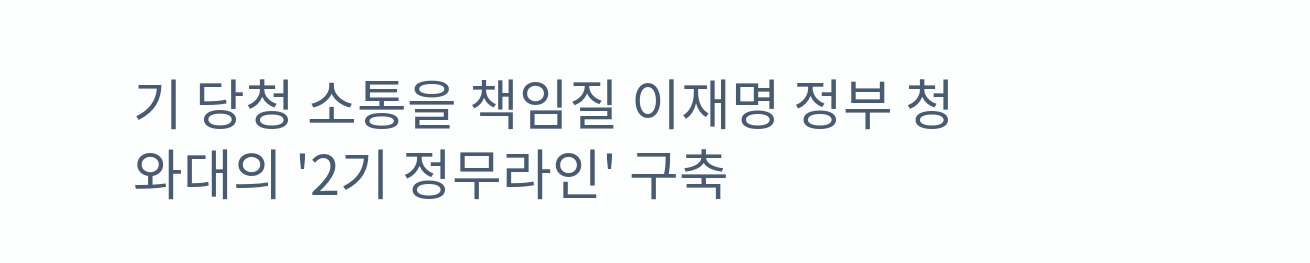기 당청 소통을 책임질 이재명 정부 청와대의 '2기 정무라인' 구축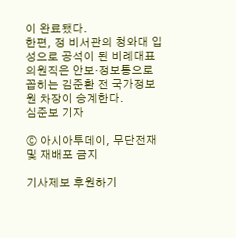이 완료됐다.
한편, 정 비서관의 청와대 입성으로 공석이 된 비례대표 의원직은 안보·정보통으로 꼽히는 김준환 전 국가정보원 차장이 승계한다.
심준보 기자

ⓒ 아시아투데이, 무단전재 및 재배포 금지

기사제보 후원하기